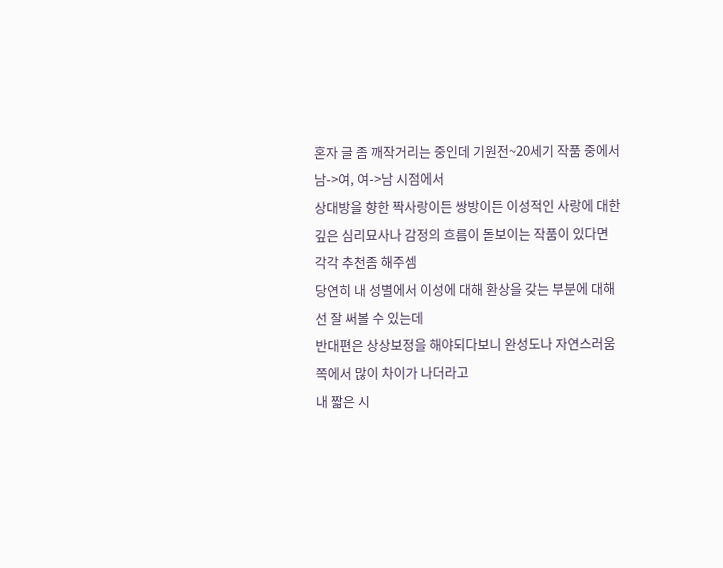혼자 글 좀 깨작거리는 중인데 기원전~20세기 작품 중에서 남->여, 여->남 시점에서
상대방을 향한 짝사랑이든 쌍방이든 이성적인 사랑에 대한 깊은 심리묘사나 감정의 흐름이 돋보이는 작품이 있다면 각각 추천좀 해주셈
당연히 내 성별에서 이성에 대해 환상을 갖는 부분에 대해선 잘 써볼 수 있는데
반대편은 상상보정을 해야되다보니 완성도나 자연스러움 쪽에서 많이 차이가 나더라고
내 짧은 시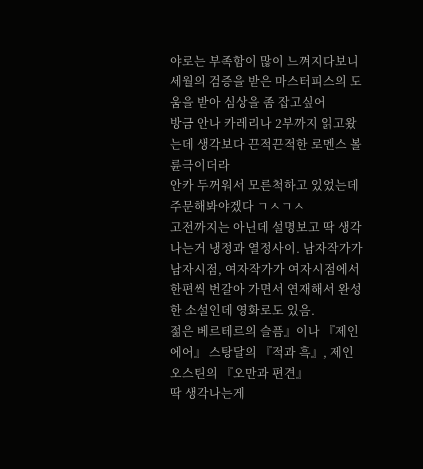야로는 부족함이 많이 느껴지다보니 세월의 검증을 받은 마스터피스의 도움을 받아 심상을 좀 잡고싶어
방금 안나 카레리나 2부까지 읽고왔는데 생각보다 끈적끈적한 로멘스 볼륜극이더라
안카 두꺼워서 모른척하고 있었는데 주문해봐야겠다 ㄱㅅㄱㅅ
고전까지는 아닌데 설명보고 딱 생각나는거 냉정과 열정사이. 남자작가가 남자시점, 여자작가가 여자시점에서 한편씩 번갈아 가면서 연재해서 완성한 소설인데 영화로도 있음.
젊은 베르테르의 슬픔』이나 『제인 에어』 스탕달의 『적과 흑』, 제인 오스틴의 『오만과 편견』
딱 생각나는게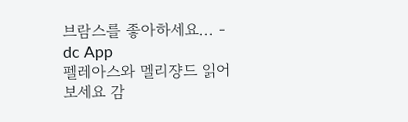브람스를 좋아하세요... - dc App
펠레아스와 멜리쟝드 읽어보세요 감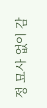정 묘사 없이 감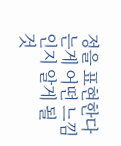정을 표현한다는게 어떤 느낌인지 알게 될 것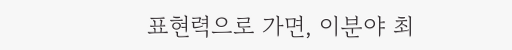표현력으로 가면, 이분야 최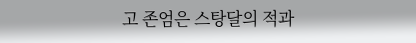고 존엄은 스탕달의 적과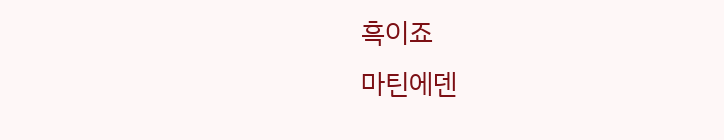흑이죠
마틴에덴